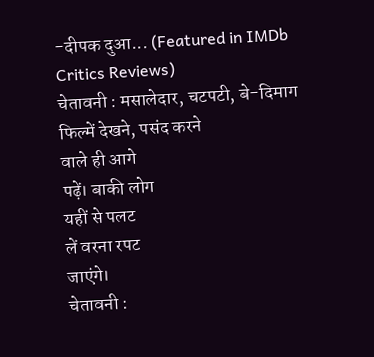-दीपक दुआ... (Featured in IMDb Critics Reviews)
चेतावनी : मसालेदार, चटपटी, बे-दिमाग
फिल्में देखने, पसंद करने
वाले ही आगे
पढ़ें। बाकी लोग
यहीं से पलट
लें वरना रपट
जाएंगे।
चेतावनी :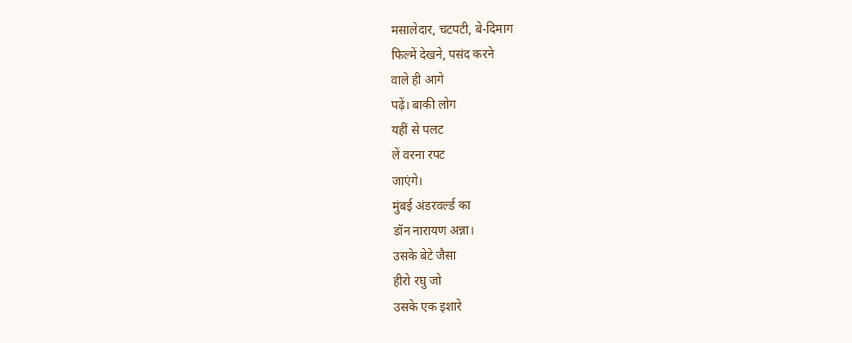मसालेदार, चटपटी, बे-दिमाग
फिल्में देखने, पसंद करने
वाले ही आगे
पढ़ें। बाकी लोग
यहीं से पलट
लें वरना रपट
जाएंगे।
मुंबई अंडरवर्ल्ड का
डॉन नारायण अन्ना।
उसके बेटे जैसा
हीरो रघु जो
उसके एक इशारे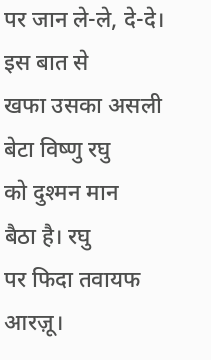पर जान ले-ले, दे-दे।
इस बात से
खफा उसका असली
बेटा विष्णु रघु
को दुश्मन मान
बैठा है। रघु
पर फिदा तवायफ
आरज़ू।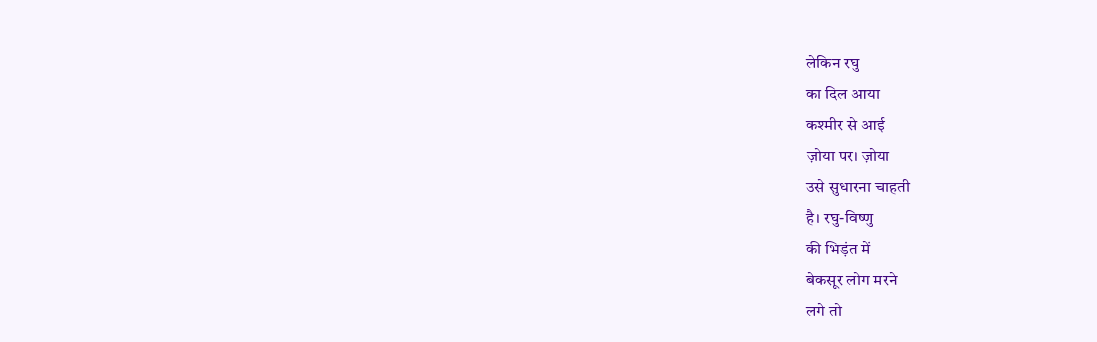लेकिन रघु
का दिल आया
कश्मीर से आई
ज़ोया पर। ज़ोया
उसे सुधारना चाहती
है। रघु-विष्णु
की भिड़ंत में
बेकसूर लोग मरने
लगे तो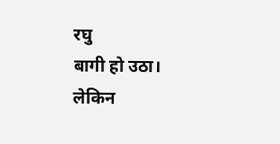रघु
बागी हो उठा।
लेकिन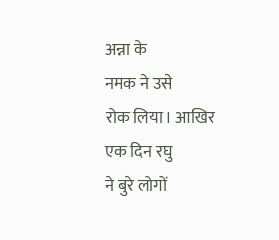अन्ना के
नमक ने उसे
रोक लिया। आखिर
एक दिन रघु
ने बुरे लोगों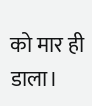को मार ही
डाला।